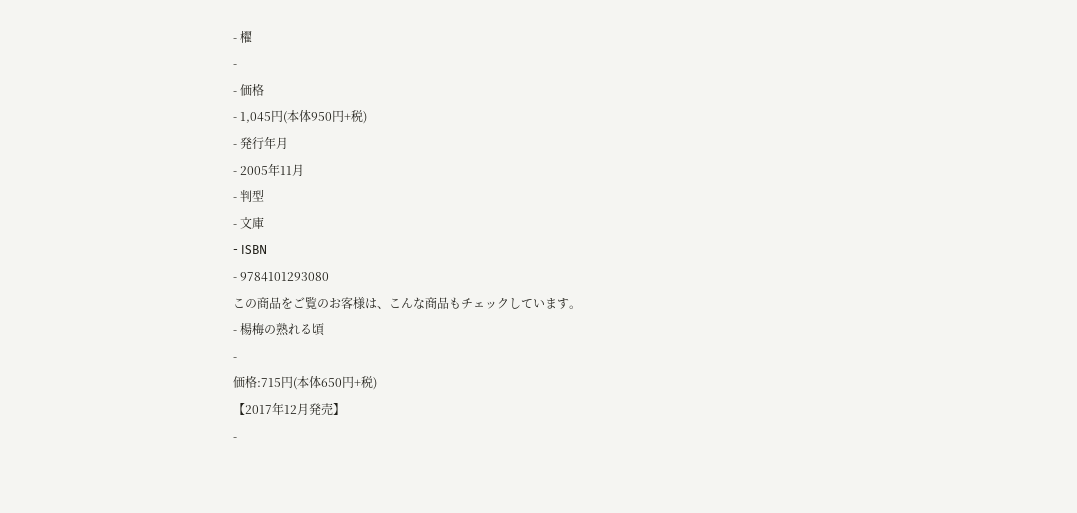- 櫂
-
- 価格
- 1,045円(本体950円+税)
- 発行年月
- 2005年11月
- 判型
- 文庫
- ISBN
- 9784101293080
この商品をご覧のお客様は、こんな商品もチェックしています。
- 楊梅の熟れる頃
-
価格:715円(本体650円+税)
【2017年12月発売】
-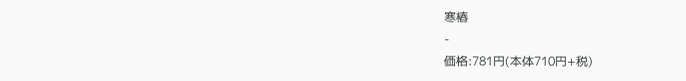寒椿
-
価格:781円(本体710円+税)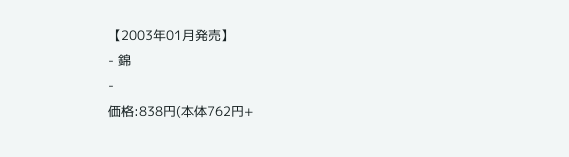【2003年01月発売】
- 錦
-
価格:838円(本体762円+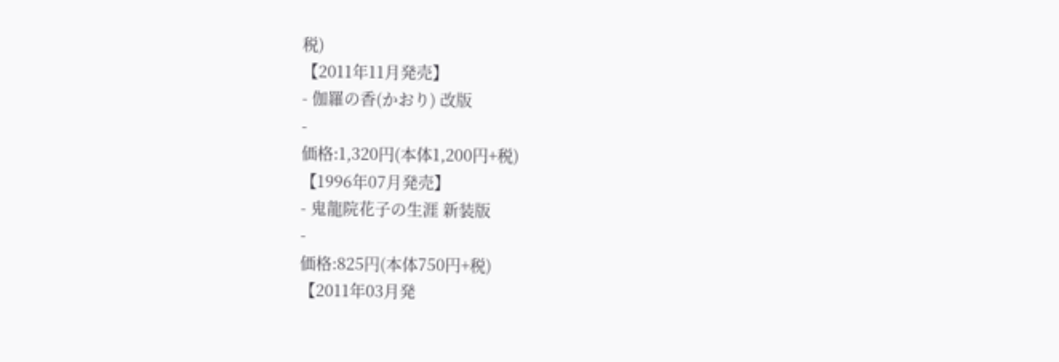税)
【2011年11月発売】
- 伽羅の香(かおり) 改版
-
価格:1,320円(本体1,200円+税)
【1996年07月発売】
- 鬼龍院花子の生涯 新装版
-
価格:825円(本体750円+税)
【2011年03月発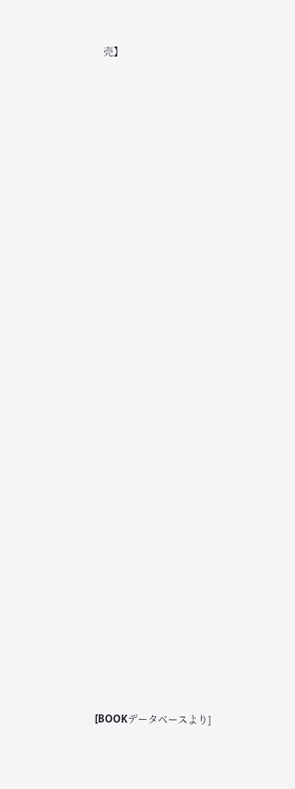売】




























[BOOKデータベースより]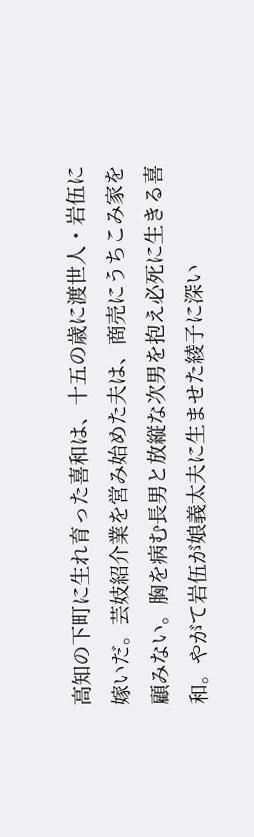高知の下町に生れ育った喜和は、十五の歳に渡世人・岩伍に嫁いだ。芸妓紹介業を営み始めた夫は、商売にうちこみ家を顧みない。胸を病む長男と放縦な次男を抱え必死に生きる喜和。やがて岩伍が娘義太夫に生ませた綾子に深い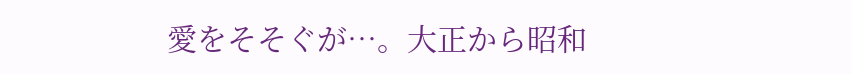愛をそそぐが…。大正から昭和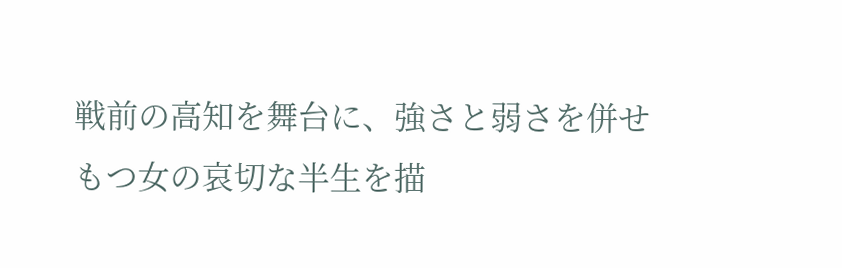戦前の高知を舞台に、強さと弱さを併せもつ女の哀切な半生を描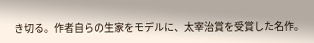き切る。作者自らの生家をモデルに、太宰治賞を受賞した名作。